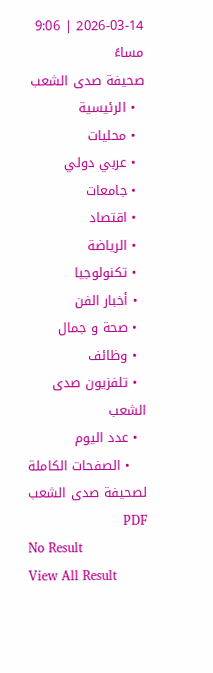2026-03-14 | 9:06 مساءً
صحيفة صدى الشعب
  • الرئيسية
  • محليات
  • عربي دولي
  • جامعات
  • اقتصاد
  • الرياضة
  • تكنولوجيا
  • أخبار الفن
  • صحة و جمال
  • وظائف
  • تلفزيون صدى الشعب
  • عدد اليوم
    • الصفحات الكاملة لصحيفة صدى الشعب PDF
No Result
View All Result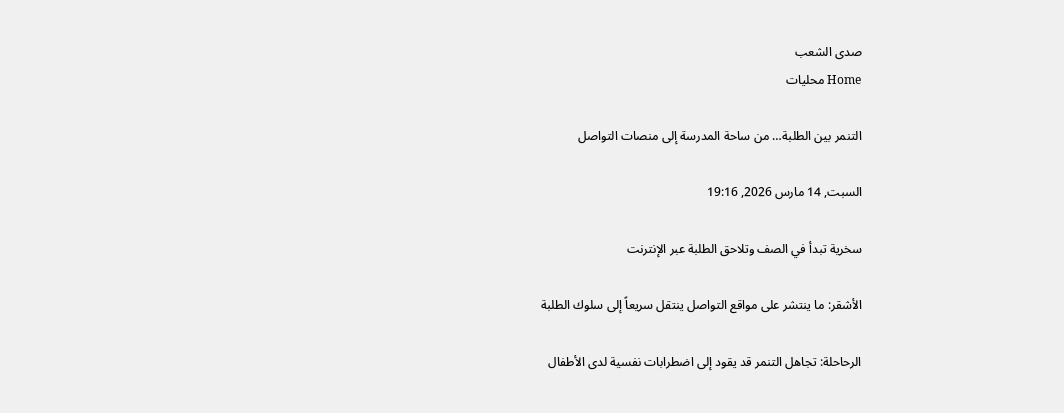صدى الشعب
Home محليات

التنمر بين الطلبة… من ساحة المدرسة إلى منصات التواصل

السبت, 14 مارس 2026, 19:16

سخرية تبدأ في الصف وتلاحق الطلبة عبر الإنترنت

الأشقر: ما ينتشر على مواقع التواصل ينتقل سريعاً إلى سلوك الطلبة

الرحاحلة: تجاهل التنمر قد يقود إلى اضطرابات نفسية لدى الأطفال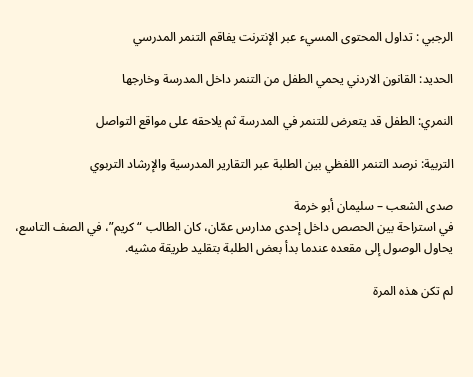الرجبي : تداول المحتوى المسيء عبر الإنترنت يفاقم التنمر المدرسي

الحديد: القانون الاردني يحمي الطفل من التنمر داخل المدرسة وخارجها

النمري: الطفل قد يتعرض للتنمر في المدرسة ثم يلاحقه على مواقع التواصل

التربية: نرصد التنمر اللفظي بين الطلبة عبر التقارير المدرسية والإرشاد التربوي

صدى الشعب – سليمان أبو خرمة
في استراحة بين الحصص داخل إحدى مدارس عمّان، كان الطالب “كريم”، في الصف التاسع، يحاول الوصول إلى مقعده عندما بدأ بعض الطلبة بتقليد طريقة مشيه.

لم تكن هذه المرة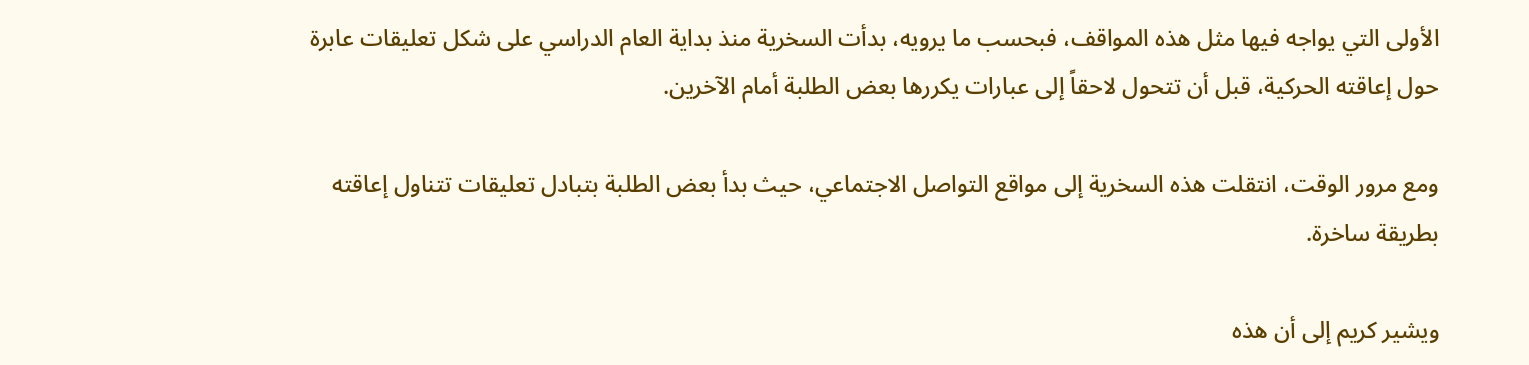الأولى التي يواجه فيها مثل هذه المواقف، فبحسب ما يرويه، بدأت السخرية منذ بداية العام الدراسي على شكل تعليقات عابرة حول إعاقته الحركية، قبل أن تتحول لاحقاً إلى عبارات يكررها بعض الطلبة أمام الآخرين.

ومع مرور الوقت، انتقلت هذه السخرية إلى مواقع التواصل الاجتماعي، حيث بدأ بعض الطلبة بتبادل تعليقات تتناول إعاقته بطريقة ساخرة.

ويشير كريم إلى أن هذه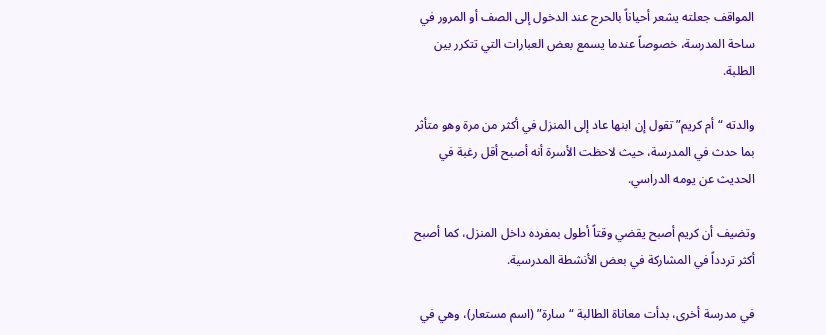المواقف جعلته يشعر أحياناً بالحرج عند الدخول إلى الصف أو المرور في ساحة المدرسة، خصوصاً عندما يسمع بعض العبارات التي تتكرر بين الطلبة.

والدته “أم كريم” تقول إن ابنها عاد إلى المنزل في أكثر من مرة وهو متأثر بما حدث في المدرسة، حيث لاحظت الأسرة أنه أصبح أقل رغبة في الحديث عن يومه الدراسي.

وتضيف أن كريم أصبح يقضي وقتاً أطول بمفرده داخل المنزل، كما أصبح أكثر تردداً في المشاركة في بعض الأنشطة المدرسية.

في مدرسة أخرى، بدأت معاناة الطالبة “سارة” (اسم مستعار)، وهي في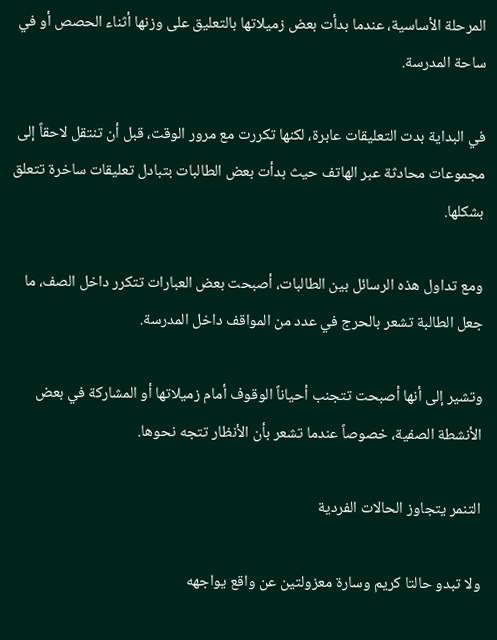المرحلة الأساسية، عندما بدأت بعض زميلاتها بالتعليق على وزنها أثناء الحصص أو في ساحة المدرسة.

في البداية بدت التعليقات عابرة، لكنها تكررت مع مرور الوقت، قبل أن تنتقل لاحقاً إلى مجموعات محادثة عبر الهاتف حيث بدأت بعض الطالبات بتبادل تعليقات ساخرة تتعلق بشكلها.

ومع تداول هذه الرسائل بين الطالبات، أصبحت بعض العبارات تتكرر داخل الصف، ما جعل الطالبة تشعر بالحرج في عدد من المواقف داخل المدرسة.

وتشير إلى أنها أصبحت تتجنب أحياناً الوقوف أمام زميلاتها أو المشاركة في بعض الأنشطة الصفية، خصوصاً عندما تشعر بأن الأنظار تتجه نحوها.

التنمر يتجاوز الحالات الفردية

ولا تبدو حالتا كريم وسارة معزولتين عن واقع يواجهه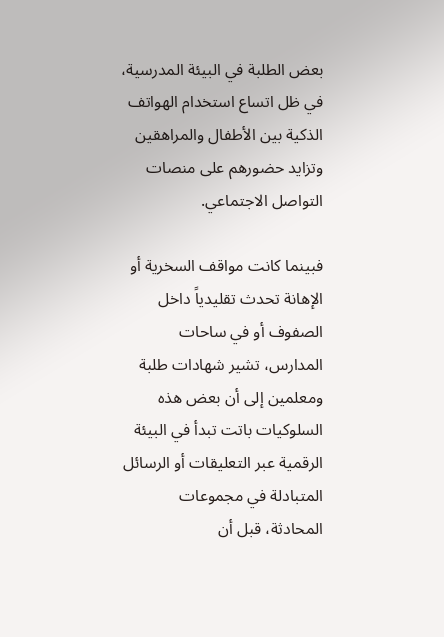بعض الطلبة في البيئة المدرسية، في ظل اتساع استخدام الهواتف الذكية بين الأطفال والمراهقين وتزايد حضورهم على منصات التواصل الاجتماعي.

فبينما كانت مواقف السخرية أو الإهانة تحدث تقليدياً داخل الصفوف أو في ساحات المدارس، تشير شهادات طلبة ومعلمين إلى أن بعض هذه السلوكيات باتت تبدأ في البيئة الرقمية عبر التعليقات أو الرسائل المتبادلة في مجموعات المحادثة، قبل أن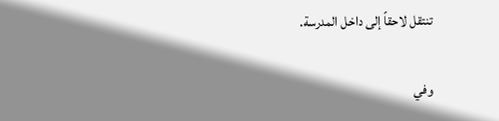تنتقل لاحقاً إلى داخل المدرسة.

وفي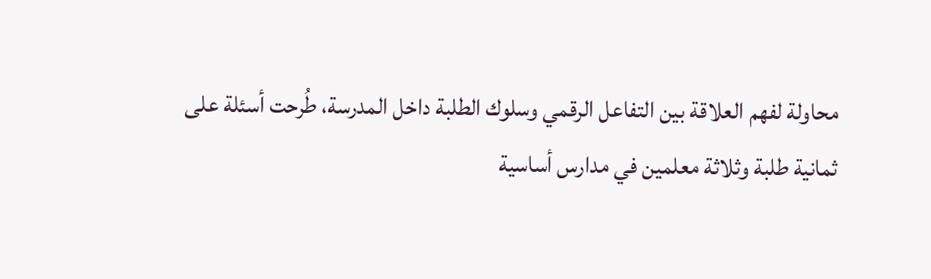محاولة لفهم العلاقة بين التفاعل الرقمي وسلوك الطلبة داخل المدرسة، طُرحت أسئلة على ثمانية طلبة وثلاثة معلمين في مدارس أساسية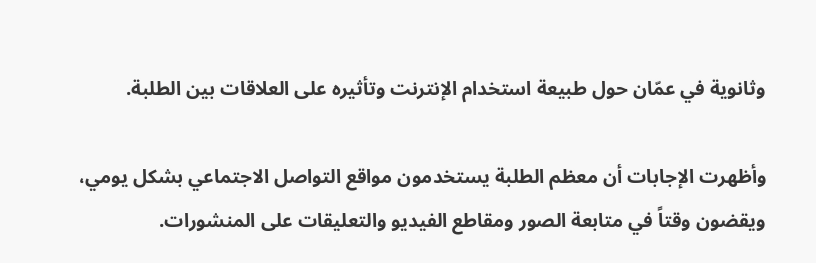وثانوية في عمّان حول طبيعة استخدام الإنترنت وتأثيره على العلاقات بين الطلبة.

وأظهرت الإجابات أن معظم الطلبة يستخدمون مواقع التواصل الاجتماعي بشكل يومي، ويقضون وقتاً في متابعة الصور ومقاطع الفيديو والتعليقات على المنشورات.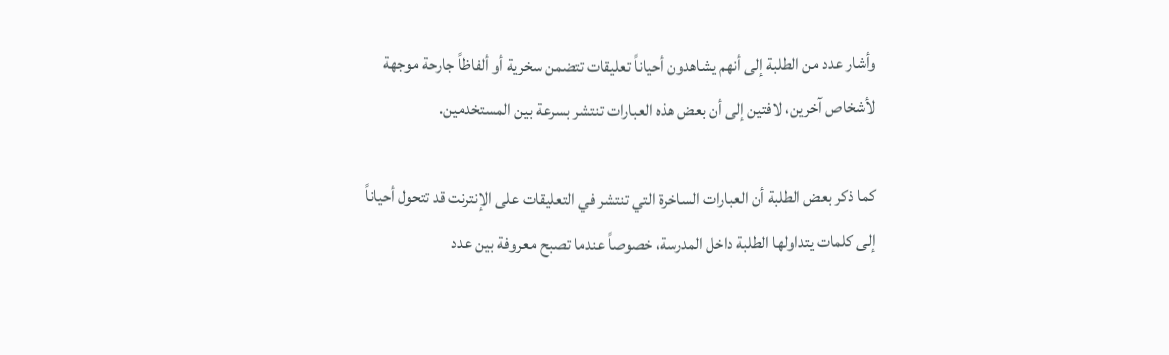وأشار عدد من الطلبة إلى أنهم يشاهدون أحياناً تعليقات تتضمن سخرية أو ألفاظاً جارحة موجهة لأشخاص آخرين، لافتين إلى أن بعض هذه العبارات تنتشر بسرعة بين المستخدمين.

كما ذكر بعض الطلبة أن العبارات الساخرة التي تنتشر في التعليقات على الإنترنت قد تتحول أحياناً إلى كلمات يتداولها الطلبة داخل المدرسة، خصوصاً عندما تصبح معروفة بين عدد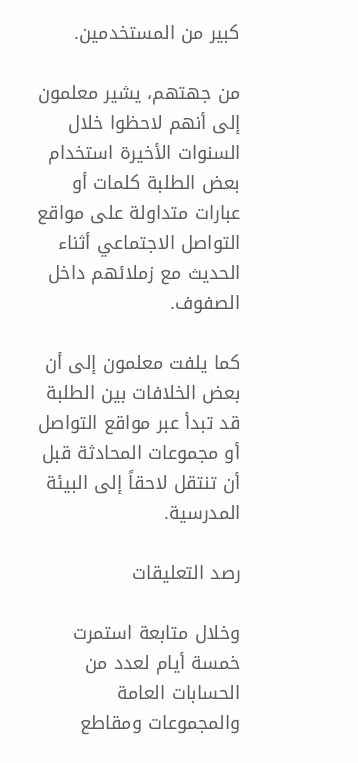كبير من المستخدمين.

من جهتهم، يشير معلمون إلى أنهم لاحظوا خلال السنوات الأخيرة استخدام بعض الطلبة كلمات أو عبارات متداولة على مواقع التواصل الاجتماعي أثناء الحديث مع زملائهم داخل الصفوف.

كما يلفت معلمون إلى أن بعض الخلافات بين الطلبة قد تبدأ عبر مواقع التواصل أو مجموعات المحادثة قبل أن تنتقل لاحقاً إلى البيئة المدرسية.

رصد التعليقات

وخلال متابعة استمرت خمسة أيام لعدد من الحسابات العامة والمجموعات ومقاطع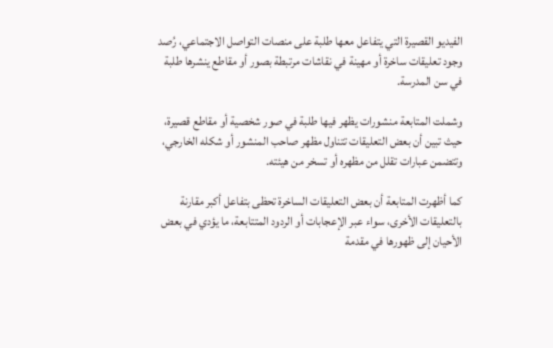الفيديو القصيرة التي يتفاعل معها طلبة على منصات التواصل الاجتماعي، رُصد وجود تعليقات ساخرة أو مهينة في نقاشات مرتبطة بصور أو مقاطع ينشرها طلبة في سن المدرسة.

وشملت المتابعة منشورات يظهر فيها طلبة في صور شخصية أو مقاطع قصيرة، حيث تبين أن بعض التعليقات تتناول مظهر صاحب المنشور أو شكله الخارجي، وتتضمن عبارات تقلل من مظهره أو تسخر من هيئته.

كما أظهرت المتابعة أن بعض التعليقات الساخرة تحظى بتفاعل أكبر مقارنة بالتعليقات الأخرى، سواء عبر الإعجابات أو الردود المتتابعة، ما يؤدي في بعض الأحيان إلى ظهورها في مقدمة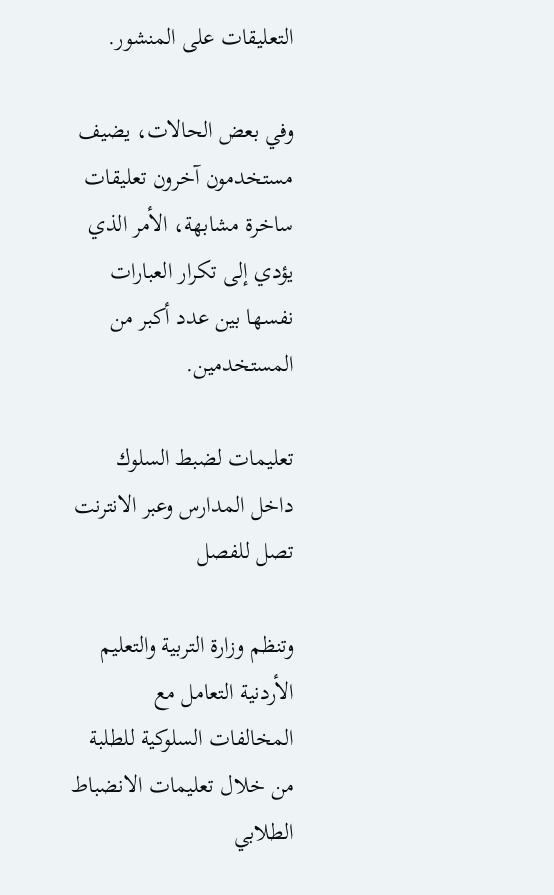التعليقات على المنشور.

وفي بعض الحالات، يضيف مستخدمون آخرون تعليقات ساخرة مشابهة، الأمر الذي يؤدي إلى تكرار العبارات نفسها بين عدد أكبر من المستخدمين.

تعليمات لضبط السلوك داخل المدارس وعبر الانترنت تصل للفصل

وتنظم وزارة التربية والتعليم الأردنية التعامل مع المخالفات السلوكية للطلبة من خلال تعليمات الانضباط الطلابي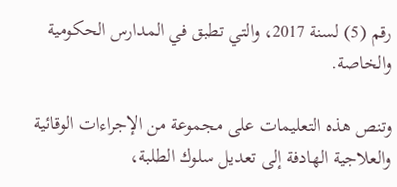رقم (5) لسنة 2017، والتي تطبق في المدارس الحكومية والخاصة.

وتنص هذه التعليمات على مجموعة من الإجراءات الوقائية والعلاجية الهادفة إلى تعديل سلوك الطلبة،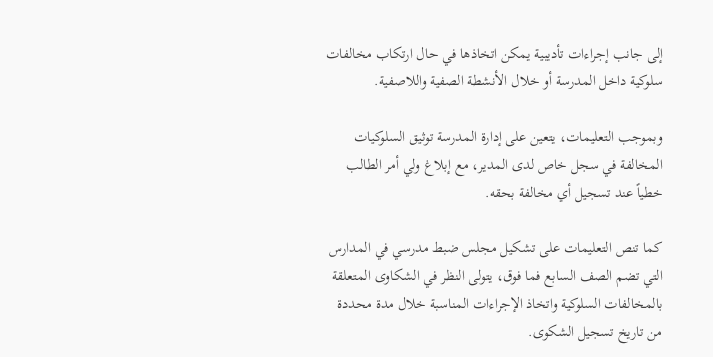إلى جانب إجراءات تأديبية يمكن اتخاذها في حال ارتكاب مخالفات سلوكية داخل المدرسة أو خلال الأنشطة الصفية واللاصفية.

وبموجب التعليمات، يتعين على إدارة المدرسة توثيق السلوكيات المخالفة في سجل خاص لدى المدير، مع إبلاغ ولي أمر الطالب خطياً عند تسجيل أي مخالفة بحقه.

كما تنص التعليمات على تشكيل مجلس ضبط مدرسي في المدارس التي تضم الصف السابع فما فوق، يتولى النظر في الشكاوى المتعلقة بالمخالفات السلوكية واتخاذ الإجراءات المناسبة خلال مدة محددة من تاريخ تسجيل الشكوى.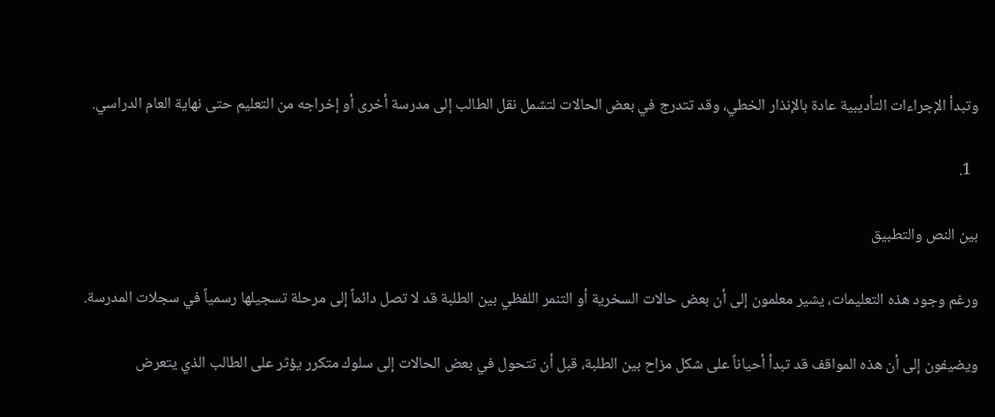وتبدأ الإجراءات التأديبية عادة بالإنذار الخطي، وقد تتدرج في بعض الحالات لتشمل نقل الطالب إلى مدرسة أخرى أو إخراجه من التعليم حتى نهاية العام الدراسي.

  1.

بين النص والتطبيق

ورغم وجود هذه التعليمات، يشير معلمون إلى أن بعض حالات السخرية أو التنمر اللفظي بين الطلبة قد لا تصل دائماً إلى مرحلة تسجيلها رسمياً في سجلات المدرسة.

ويضيفون إلى أن هذه المواقف قد تبدأ أحياناً على شكل مزاح بين الطلبة، قبل أن تتحول في بعض الحالات إلى سلوك متكرر يؤثر على الطالب الذي يتعرض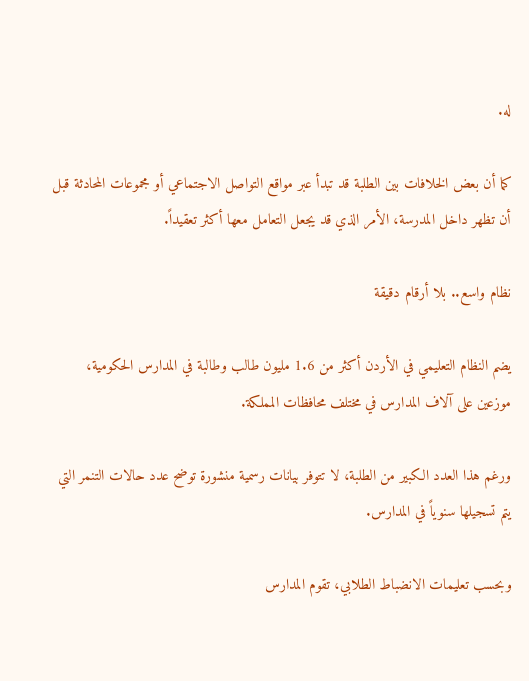له.

كما أن بعض الخلافات بين الطلبة قد تبدأ عبر مواقع التواصل الاجتماعي أو مجموعات المحادثة قبل أن تظهر داخل المدرسة، الأمر الذي قد يجعل التعامل معها أكثر تعقيداً.

نظام واسع.. بلا أرقام دقيقة

يضم النظام التعليمي في الأردن أكثر من 1.6 مليون طالب وطالبة في المدارس الحكومية، موزعين على آلاف المدارس في مختلف محافظات المملكة.

ورغم هذا العدد الكبير من الطلبة، لا تتوفر بيانات رسمية منشورة توضح عدد حالات التنمر التي يتم تسجيلها سنوياً في المدارس.

وبحسب تعليمات الانضباط الطلابي، تقوم المدارس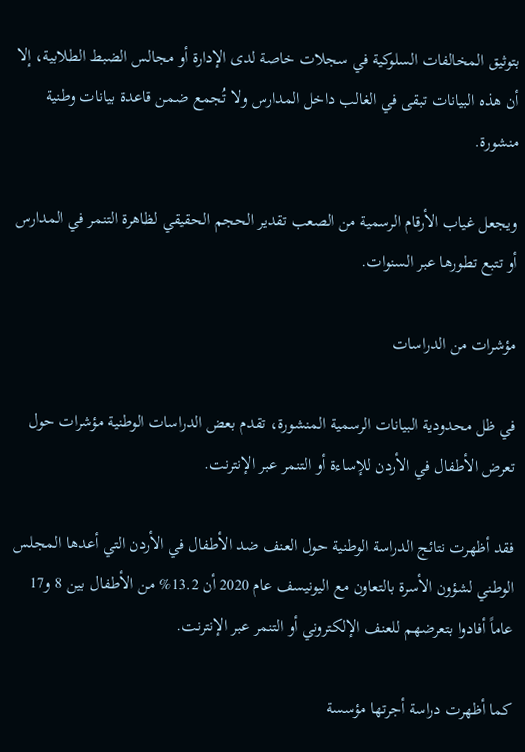بتوثيق المخالفات السلوكية في سجلات خاصة لدى الإدارة أو مجالس الضبط الطلابية، إلا أن هذه البيانات تبقى في الغالب داخل المدارس ولا تُجمع ضمن قاعدة بيانات وطنية منشورة.

ويجعل غياب الأرقام الرسمية من الصعب تقدير الحجم الحقيقي لظاهرة التنمر في المدارس أو تتبع تطورها عبر السنوات.

مؤشرات من الدراسات

في ظل محدودية البيانات الرسمية المنشورة، تقدم بعض الدراسات الوطنية مؤشرات حول تعرض الأطفال في الأردن للإساءة أو التنمر عبر الإنترنت.

فقد أظهرت نتائج الدراسة الوطنية حول العنف ضد الأطفال في الأردن التي أعدها المجلس الوطني لشؤون الأسرة بالتعاون مع اليونيسف عام 2020 أن 13.2% من الأطفال بين 8 و17 عاماً أفادوا بتعرضهم للعنف الإلكتروني أو التنمر عبر الإنترنت.

كما أظهرت دراسة أجرتها مؤسسة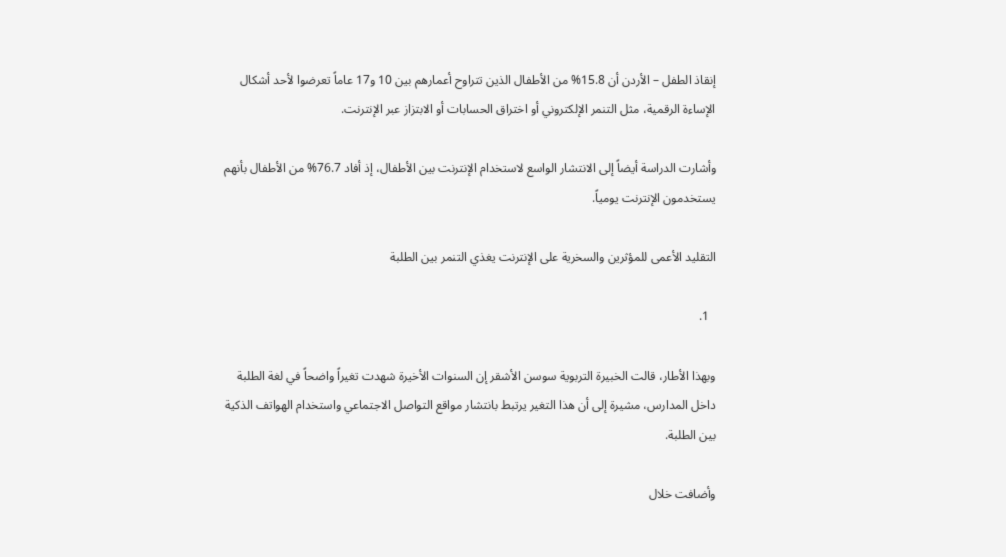إنقاذ الطفل – الأردن أن 15.8% من الأطفال الذين تتراوح أعمارهم بين 10 و17 عاماً تعرضوا لأحد أشكال الإساءة الرقمية، مثل التنمر الإلكتروني أو اختراق الحسابات أو الابتزاز عبر الإنترنت.

وأشارت الدراسة أيضاً إلى الانتشار الواسع لاستخدام الإنترنت بين الأطفال، إذ أفاد 76.7% من الأطفال بأنهم يستخدمون الإنترنت يومياً.

التقليد الأعمى للمؤثرين والسخرية على الإنترنت يغذي التنمر بين الطلبة

  1.

وبهذا الأطار، قالت الخبيرة التربوية سوسن الأشقر إن السنوات الأخيرة شهدت تغيراً واضحاً في لغة الطلبة داخل المدارس، مشيرة إلى أن هذا التغير يرتبط بانتشار مواقع التواصل الاجتماعي واستخدام الهواتف الذكية بين الطلبة.

وأضافت خلال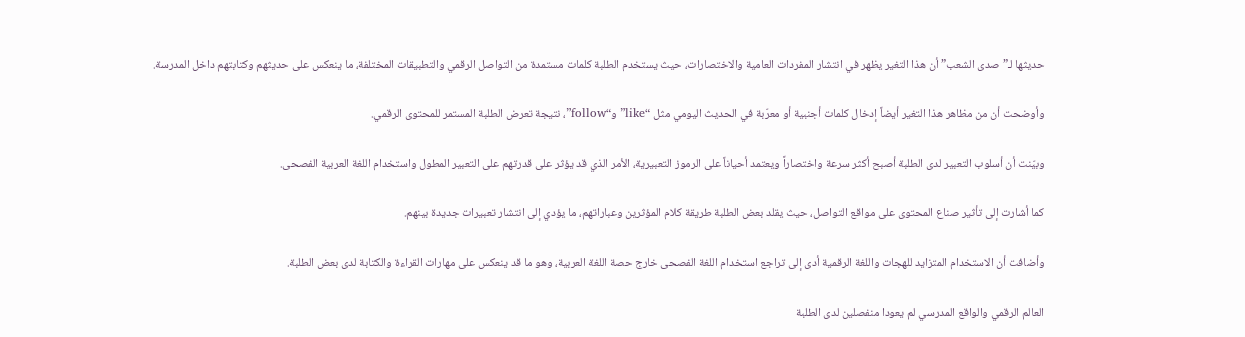حديثها لـ”صدى الشعب” أن هذا التغير يظهر في انتشار المفردات العامية والاختصارات، حيث يستخدم الطلبة كلمات مستمدة من التواصل الرقمي والتطبيقات المختلفة، ما ينعكس على حديثهم وكتابتهم داخل المدرسة.

وأوضحت أن من مظاهر هذا التغير أيضاً إدخال كلمات أجنبية أو معرّبة في الحديث اليومي مثل “like” و“follow”، نتيجة تعرض الطلبة المستمر للمحتوى الرقمي.

وبيّنت أن أسلوب التعبير لدى الطلبة أصبح أكثر سرعة واختصاراً ويعتمد أحياناً على الرموز التعبيرية، الأمر الذي قد يؤثر على قدرتهم على التعبير المطول واستخدام اللغة العربية الفصحى.

كما أشارت إلى تأثير صناع المحتوى على مواقع التواصل، حيث يقلد بعض الطلبة طريقة كلام المؤثرين وعباراتهم، ما يؤدي إلى انتشار تعبيرات جديدة بينهم.

وأضافت أن الاستخدام المتزايد للهجات واللغة الرقمية أدى إلى تراجع استخدام اللغة الفصحى خارج حصة اللغة العربية، وهو ما قد ينعكس على مهارات القراءة والكتابة لدى بعض الطلبة.

العالم الرقمي والواقع المدرسي لم يعودا منفصلين لدى الطلبة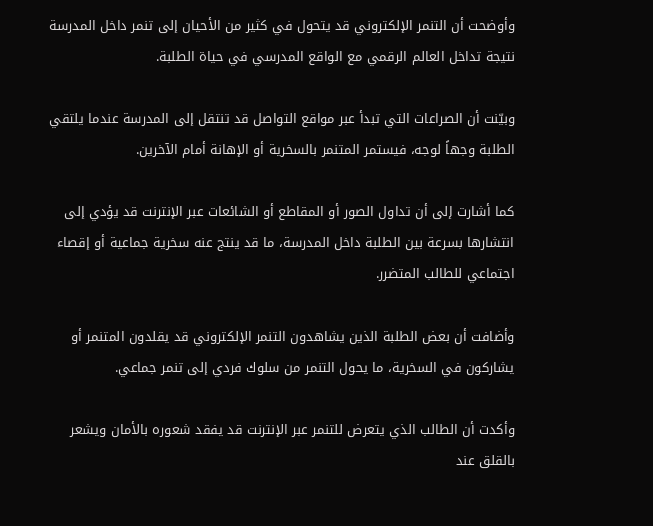وأوضحت أن التنمر الإلكتروني قد يتحول في كثير من الأحيان إلى تنمر داخل المدرسة نتيجة تداخل العالم الرقمي مع الواقع المدرسي في حياة الطلبة.

وبيّنت أن الصراعات التي تبدأ عبر مواقع التواصل قد تنتقل إلى المدرسة عندما يلتقي الطلبة وجهاً لوجه، فيستمر المتنمر بالسخرية أو الإهانة أمام الآخرين.

كما أشارت إلى أن تداول الصور أو المقاطع أو الشائعات عبر الإنترنت قد يؤدي إلى انتشارها بسرعة بين الطلبة داخل المدرسة، ما قد ينتج عنه سخرية جماعية أو إقصاء اجتماعي للطالب المتضرر.

وأضافت أن بعض الطلبة الذين يشاهدون التنمر الإلكتروني قد يقلدون المتنمر أو يشاركون في السخرية، ما يحول التنمر من سلوك فردي إلى تنمر جماعي.

وأكدت أن الطالب الذي يتعرض للتنمر عبر الإنترنت قد يفقد شعوره بالأمان ويشعر بالقلق عند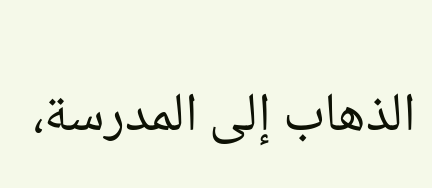الذهاب إلى المدرسة،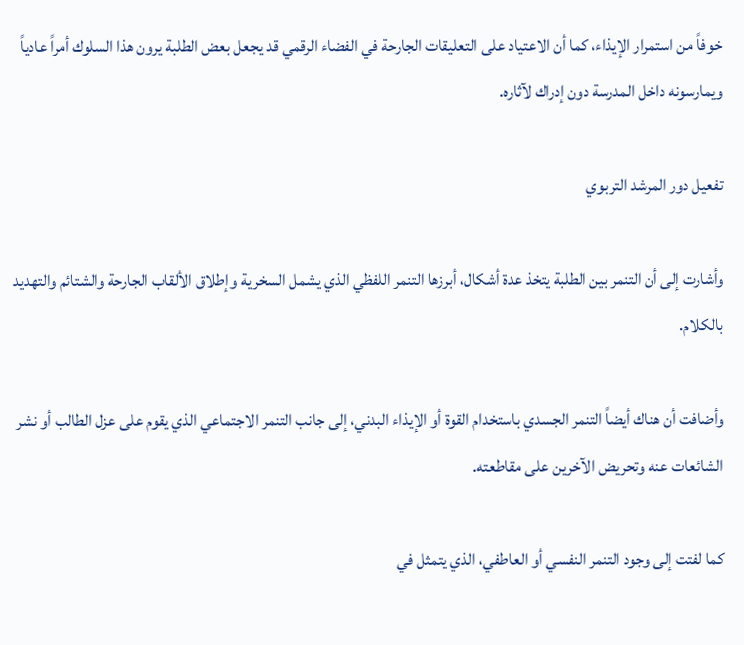خوفاً من استمرار الإيذاء، كما أن الاعتياد على التعليقات الجارحة في الفضاء الرقمي قد يجعل بعض الطلبة يرون هذا السلوك أمراً عادياً ويمارسونه داخل المدرسة دون إدراك لآثاره.

تفعيل دور المرشد التربوي

وأشارت إلى أن التنمر بين الطلبة يتخذ عدة أشكال، أبرزها التنمر اللفظي الذي يشمل السخرية وإطلاق الألقاب الجارحة والشتائم والتهديد بالكلام.

وأضافت أن هناك أيضاً التنمر الجسدي باستخدام القوة أو الإيذاء البدني، إلى جانب التنمر الاجتماعي الذي يقوم على عزل الطالب أو نشر الشائعات عنه وتحريض الآخرين على مقاطعته.

كما لفتت إلى وجود التنمر النفسي أو العاطفي، الذي يتمثل في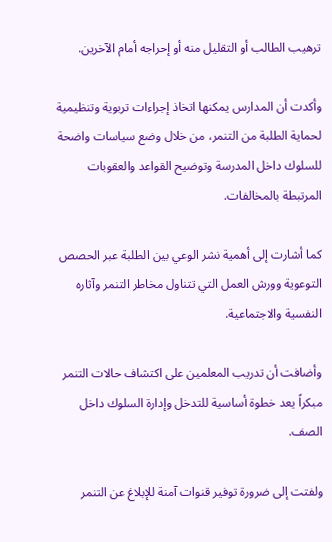ترهيب الطالب أو التقليل منه أو إحراجه أمام الآخرين.

وأكدت أن المدارس يمكنها اتخاذ إجراءات تربوية وتنظيمية لحماية الطلبة من التنمر، من خلال وضع سياسات واضحة للسلوك داخل المدرسة وتوضيح القواعد والعقوبات المرتبطة بالمخالفات.

كما أشارت إلى أهمية نشر الوعي بين الطلبة عبر الحصص التوعوية وورش العمل التي تتناول مخاطر التنمر وآثاره النفسية والاجتماعية.

وأضافت أن تدريب المعلمين على اكتشاف حالات التنمر مبكراً يعد خطوة أساسية للتدخل وإدارة السلوك داخل الصف.

ولفتت إلى ضرورة توفير قنوات آمنة للإبلاغ عن التنمر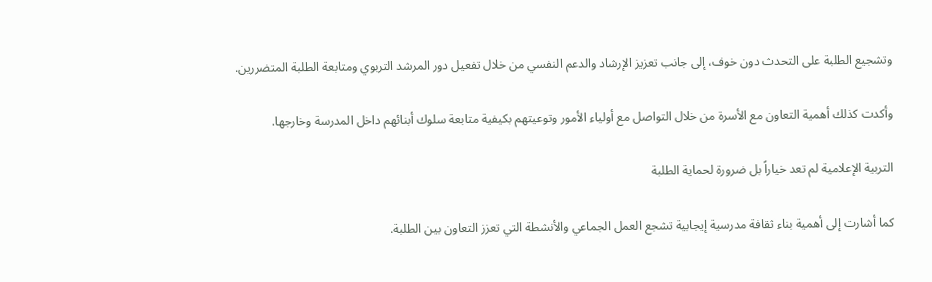وتشجيع الطلبة على التحدث دون خوف، إلى جانب تعزيز الإرشاد والدعم النفسي من خلال تفعيل دور المرشد التربوي ومتابعة الطلبة المتضررين.

وأكدت كذلك أهمية التعاون مع الأسرة من خلال التواصل مع أولياء الأمور وتوعيتهم بكيفية متابعة سلوك أبنائهم داخل المدرسة وخارجها.

التربية الإعلامية لم تعد خياراً بل ضرورة لحماية الطلبة

كما أشارت إلى أهمية بناء ثقافة مدرسية إيجابية تشجع العمل الجماعي والأنشطة التي تعزز التعاون بين الطلبة.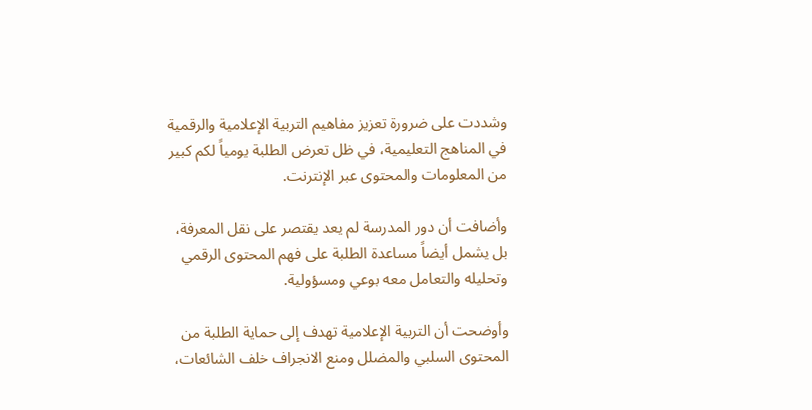وشددت على ضرورة تعزيز مفاهيم التربية الإعلامية والرقمية في المناهج التعليمية، في ظل تعرض الطلبة يومياً لكم كبير من المعلومات والمحتوى عبر الإنترنت.

وأضافت أن دور المدرسة لم يعد يقتصر على نقل المعرفة، بل يشمل أيضاً مساعدة الطلبة على فهم المحتوى الرقمي وتحليله والتعامل معه بوعي ومسؤولية.

وأوضحت أن التربية الإعلامية تهدف إلى حماية الطلبة من المحتوى السلبي والمضلل ومنع الانجراف خلف الشائعات،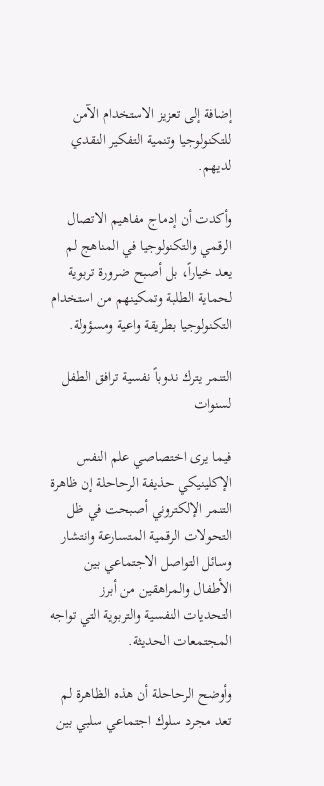إضافة إلى تعزيز الاستخدام الآمن للتكنولوجيا وتنمية التفكير النقدي لديهم.

وأكدت أن إدماج مفاهيم الاتصال الرقمي والتكنولوجيا في المناهج لم يعد خياراً، بل أصبح ضرورة تربوية لحماية الطلبة وتمكينهم من استخدام التكنولوجيا بطريقة واعية ومسؤولة.

التنمر يترك ندوباً نفسية ترافق الطفل لسنوات

فيما يرى اختصاصي علم النفس الإكلينيكي حذيفة الرحاحلة إن ظاهرة التنمر الإلكتروني أصبحت في ظل التحولات الرقمية المتسارعة وانتشار وسائل التواصل الاجتماعي بين الأطفال والمراهقين من أبرز التحديات النفسية والتربوية التي تواجه المجتمعات الحديثة.

وأوضح الرحاحلة أن هذه الظاهرة لم تعد مجرد سلوك اجتماعي سلبي بين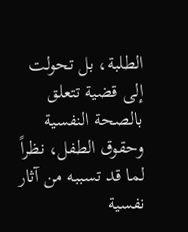الطلبة، بل تحولت إلى قضية تتعلق بالصحة النفسية وحقوق الطفل، نظراً لما قد تسببه من آثار نفسية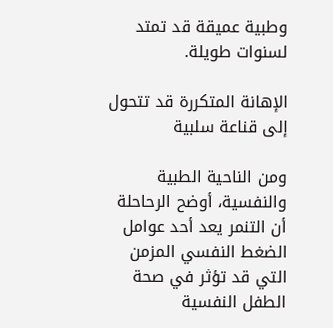وطبية عميقة قد تمتد لسنوات طويلة.

الإهانة المتكررة قد تتحول إلى قناعة سلبية

ومن الناحية الطبية والنفسية، أوضح الرحاحلة أن التنمر يعد أحد عوامل الضغط النفسي المزمن التي قد تؤثر في صحة الطفل النفسية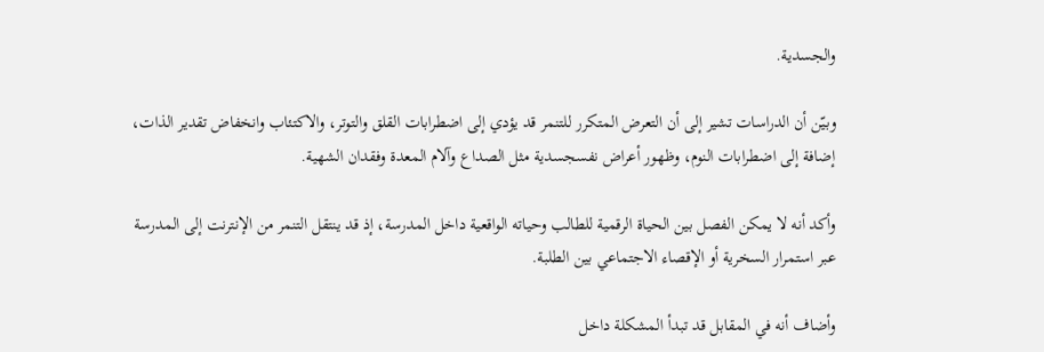والجسدية.

وبيّن أن الدراسات تشير إلى أن التعرض المتكرر للتنمر قد يؤدي إلى اضطرابات القلق والتوتر، والاكتئاب وانخفاض تقدير الذات، إضافة إلى اضطرابات النوم، وظهور أعراض نفسجسدية مثل الصداع وآلام المعدة وفقدان الشهية.

وأكد أنه لا يمكن الفصل بين الحياة الرقمية للطالب وحياته الواقعية داخل المدرسة، إذ قد ينتقل التنمر من الإنترنت إلى المدرسة عبر استمرار السخرية أو الإقصاء الاجتماعي بين الطلبة.

وأضاف أنه في المقابل قد تبدأ المشكلة داخل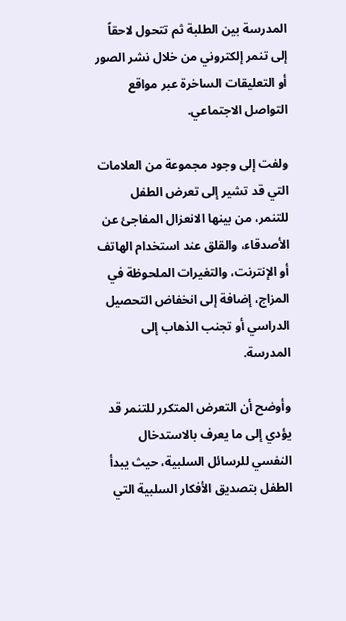المدرسة بين الطلبة ثم تتحول لاحقاً إلى تنمر إلكتروني من خلال نشر الصور أو التعليقات الساخرة عبر مواقع التواصل الاجتماعي.

ولفت إلى وجود مجموعة من العلامات التي قد تشير إلى تعرض الطفل للتنمر، من بينها الانعزال المفاجئ عن الأصدقاء، والقلق عند استخدام الهاتف أو الإنترنت، والتغيرات الملحوظة في المزاج، إضافة إلى انخفاض التحصيل الدراسي أو تجنب الذهاب إلى المدرسة.

وأوضح أن التعرض المتكرر للتنمر قد يؤدي إلى ما يعرف بالاستدخال النفسي للرسائل السلبية، حيث يبدأ الطفل بتصديق الأفكار السلبية التي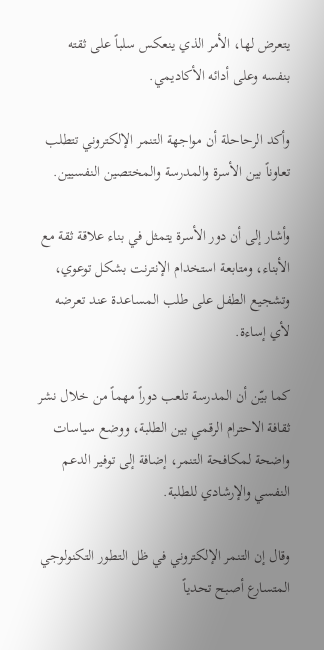يتعرض لها، الأمر الذي ينعكس سلباً على ثقته بنفسه وعلى أدائه الأكاديمي.

وأكد الرحاحلة أن مواجهة التنمر الإلكتروني تتطلب تعاوناً بين الأسرة والمدرسة والمختصين النفسيين.

وأشار إلى أن دور الأسرة يتمثل في بناء علاقة ثقة مع الأبناء، ومتابعة استخدام الإنترنت بشكل توعوي، وتشجيع الطفل على طلب المساعدة عند تعرضه لأي إساءة.

كما بيّن أن المدرسة تلعب دوراً مهماً من خلال نشر ثقافة الاحترام الرقمي بين الطلبة، ووضع سياسات واضحة لمكافحة التنمر، إضافة إلى توفير الدعم النفسي والإرشادي للطلبة.

وقال إن التنمر الإلكتروني في ظل التطور التكنولوجي المتسارع أصبح تحدياً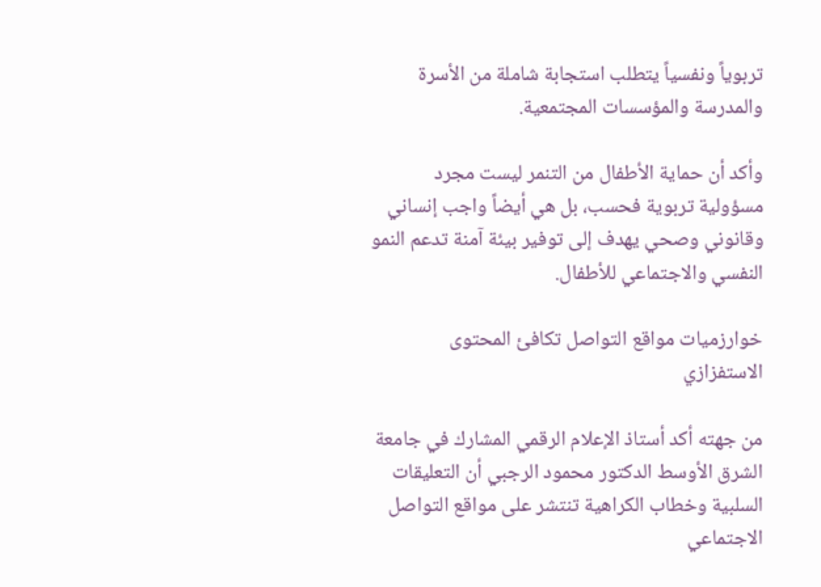تربوياً ونفسياً يتطلب استجابة شاملة من الأسرة والمدرسة والمؤسسات المجتمعية.

وأكد أن حماية الأطفال من التنمر ليست مجرد مسؤولية تربوية فحسب، بل هي أيضاً واجب إنساني وقانوني وصحي يهدف إلى توفير بيئة آمنة تدعم النمو النفسي والاجتماعي للأطفال.

خوارزميات مواقع التواصل تكافئ المحتوى الاستفزازي

من جهته أكد أستاذ الإعلام الرقمي المشارك في جامعة الشرق الأوسط الدكتور محمود الرجبي أن التعليقات السلبية وخطاب الكراهية تنتشر على مواقع التواصل الاجتماعي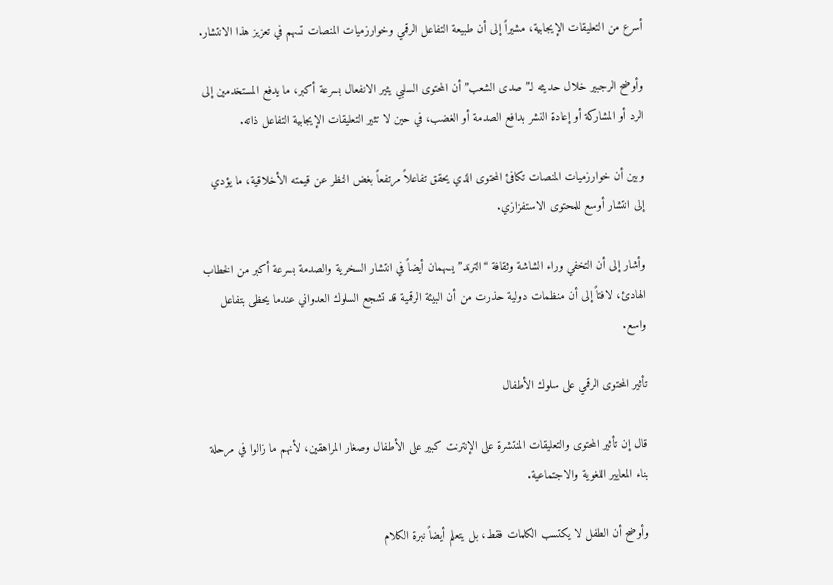أسرع من التعليقات الإيجابية، مشيراً إلى أن طبيعة التفاعل الرقمي وخوارزميات المنصات تسهم في تعزيز هذا الانتشار.

وأوضح الرجبير خلال حديثه لـ”صدى الشعب” أن المحتوى السلبي يثير الانفعال بسرعة أكبر، ما يدفع المستخدمين إلى الرد أو المشاركة أو إعادة النشر بدافع الصدمة أو الغضب، في حين لا تثير التعليقات الإيجابية التفاعل ذاته.

وبين أن خوارزميات المنصات تكافئ المحتوى الذي يحقق تفاعلاً مرتفعاً بغض النظر عن قيمته الأخلاقية، ما يؤدي إلى انتشار أوسع للمحتوى الاستفزازي.

وأشار إلى أن التخفي وراء الشاشة وثقافة “الترند” يسهمان أيضاً في انتشار السخرية والصدمة بسرعة أكبر من الخطاب الهادئ، لافتاً إلى أن منظمات دولية حذرت من أن البيئة الرقمية قد تشجع السلوك العدواني عندما يحظى بتفاعل واسع.

تأثير المحتوى الرقمي على سلوك الأطفال

قال إن تأثير المحتوى والتعليقات المنتشرة على الإنترنت كبير على الأطفال وصغار المراهقين، لأنهم ما زالوا في مرحلة بناء المعايير اللغوية والاجتماعية.

وأوضح أن الطفل لا يكتسب الكلمات فقط، بل يتعلم أيضاً نبرة الكلام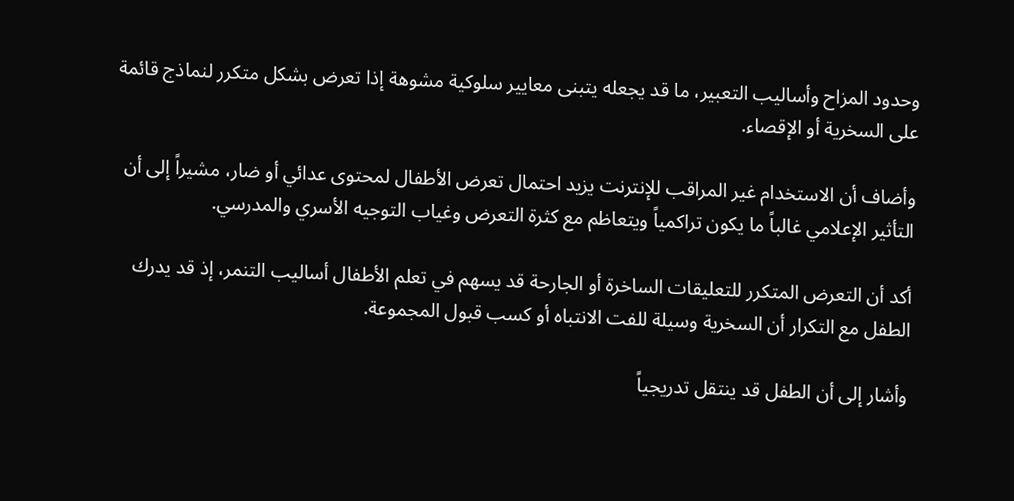وحدود المزاح وأساليب التعبير، ما قد يجعله يتبنى معايير سلوكية مشوهة إذا تعرض بشكل متكرر لنماذج قائمة على السخرية أو الإقصاء.

وأضاف أن الاستخدام غير المراقب للإنترنت يزيد احتمال تعرض الأطفال لمحتوى عدائي أو ضار، مشيراً إلى أن التأثير الإعلامي غالباً ما يكون تراكمياً ويتعاظم مع كثرة التعرض وغياب التوجيه الأسري والمدرسي.

أكد أن التعرض المتكرر للتعليقات الساخرة أو الجارحة قد يسهم في تعلم الأطفال أساليب التنمر، إذ قد يدرك الطفل مع التكرار أن السخرية وسيلة للفت الانتباه أو كسب قبول المجموعة.

وأشار إلى أن الطفل قد ينتقل تدريجياً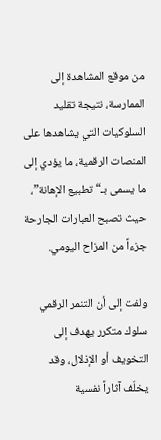من موقع المشاهدة إلى الممارسة، نتيجة تقليد السلوكيات التي يشاهدها على المنصات الرقمية، ما يؤدي إلى ما يسمى بـ“تطبيع الإهانة”، حيث تصبح العبارات الجارحة جزءاً من المزاح اليومي.

ولفت إلى أن التنمر الرقمي سلوك متكرر يهدف إلى التخويف أو الإذلال، وقد يخلّف آثاراً نفسية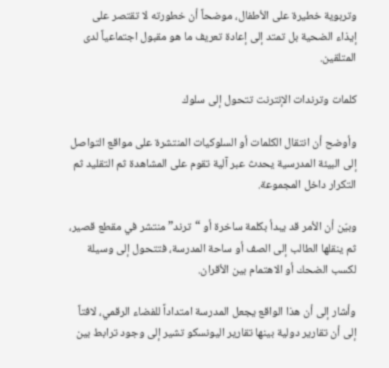وتربوية خطيرة على الأطفال، موضحاً أن خطورته لا تقتصر على إيذاء الضحية بل تمتد إلى إعادة تعريف ما هو مقبول اجتماعياً لدى المتلقين.

كلمات وترندات الإنترنت تتحول إلى سلوك

وأوضح أن انتقال الكلمات أو السلوكيات المنتشرة على مواقع التواصل إلى البيئة المدرسية يحدث عبر آلية تقوم على المشاهدة ثم التقليد ثم التكرار داخل المجموعة.

وبيّن أن الأمر قد يبدأ بكلمة ساخرة أو “ترند” منتشر في مقطع قصير، ثم ينقلها الطالب إلى الصف أو ساحة المدرسة، فتتحول إلى وسيلة لكسب الضحك أو الاهتمام بين الأقران.

وأشار إلى أن هذا الواقع يجعل المدرسة امتداداً للفضاء الرقمي، لافتاً إلى أن تقارير دولية بينها تقارير اليونسكو تشير إلى وجود ترابط بين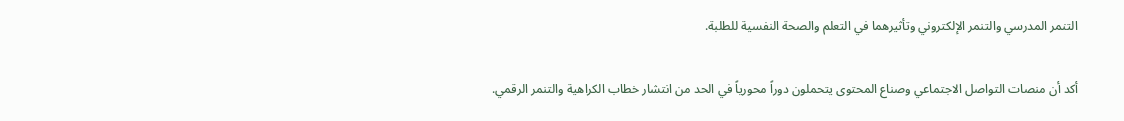التنمر المدرسي والتنمر الإلكتروني وتأثيرهما في التعلم والصحة النفسية للطلبة.

أكد أن منصات التواصل الاجتماعي وصناع المحتوى يتحملون دوراً محورياً في الحد من انتشار خطاب الكراهية والتنمر الرقمي.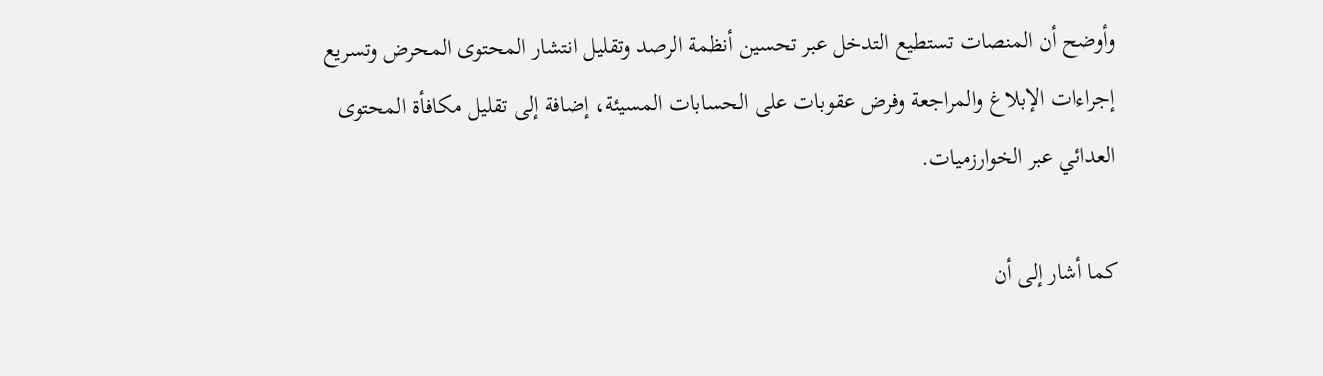وأوضح أن المنصات تستطيع التدخل عبر تحسين أنظمة الرصد وتقليل انتشار المحتوى المحرض وتسريع إجراءات الإبلاغ والمراجعة وفرض عقوبات على الحسابات المسيئة، إضافة إلى تقليل مكافأة المحتوى العدائي عبر الخوارزميات.

كما أشار إلى أن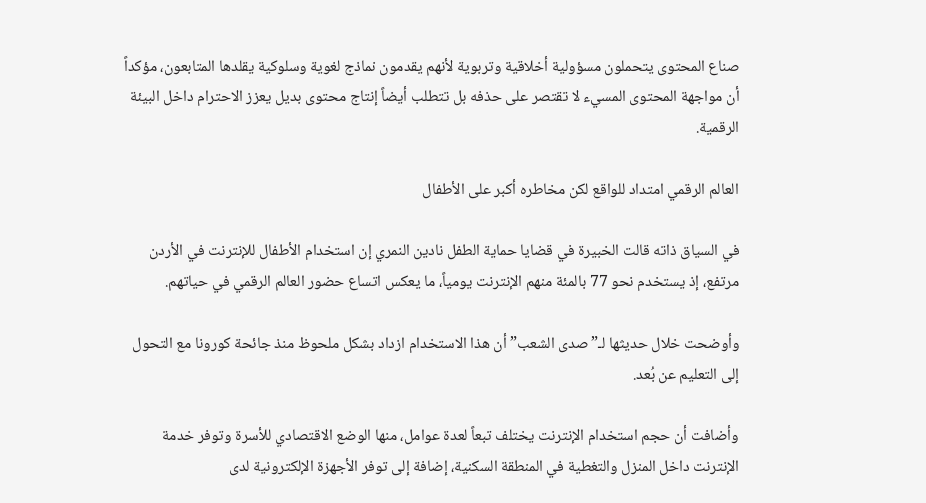صناع المحتوى يتحملون مسؤولية أخلاقية وتربوية لأنهم يقدمون نماذج لغوية وسلوكية يقلدها المتابعون، مؤكداً أن مواجهة المحتوى المسيء لا تقتصر على حذفه بل تتطلب أيضاً إنتاج محتوى بديل يعزز الاحترام داخل البيئة الرقمية.

العالم الرقمي امتداد للواقع لكن مخاطره أكبر على الأطفال

في السياق ذاته قالت الخبيرة في قضايا حماية الطفل نادين النمري إن استخدام الأطفال للإنترنت في الأردن مرتفع، إذ يستخدم نحو 77 بالمئة منهم الإنترنت يومياً، ما يعكس اتساع حضور العالم الرقمي في حياتهم.

وأوضحت خلال حديثها لـ”صدى الشعب” أن هذا الاستخدام ازداد بشكل ملحوظ منذ جائحة كورونا مع التحول إلى التعليم عن بُعد.

وأضافت أن حجم استخدام الإنترنت يختلف تبعاً لعدة عوامل، منها الوضع الاقتصادي للأسرة وتوفر خدمة الإنترنت داخل المنزل والتغطية في المنطقة السكنية، إضافة إلى توفر الأجهزة الإلكترونية لدى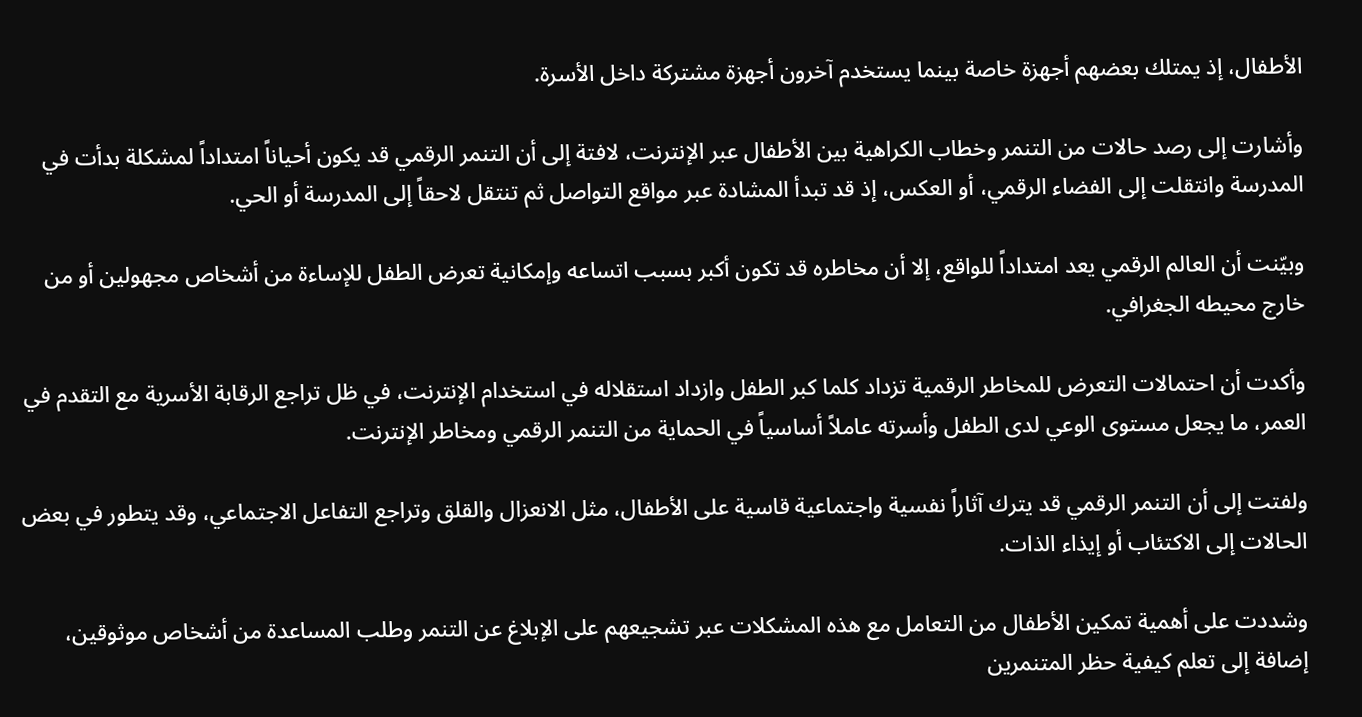الأطفال، إذ يمتلك بعضهم أجهزة خاصة بينما يستخدم آخرون أجهزة مشتركة داخل الأسرة.

وأشارت إلى رصد حالات من التنمر وخطاب الكراهية بين الأطفال عبر الإنترنت، لافتة إلى أن التنمر الرقمي قد يكون أحياناً امتداداً لمشكلة بدأت في المدرسة وانتقلت إلى الفضاء الرقمي، أو العكس، إذ قد تبدأ المشادة عبر مواقع التواصل ثم تنتقل لاحقاً إلى المدرسة أو الحي.

وبيّنت أن العالم الرقمي يعد امتداداً للواقع، إلا أن مخاطره قد تكون أكبر بسبب اتساعه وإمكانية تعرض الطفل للإساءة من أشخاص مجهولين أو من خارج محيطه الجغرافي.

وأكدت أن احتمالات التعرض للمخاطر الرقمية تزداد كلما كبر الطفل وازداد استقلاله في استخدام الإنترنت، في ظل تراجع الرقابة الأسرية مع التقدم في العمر، ما يجعل مستوى الوعي لدى الطفل وأسرته عاملاً أساسياً في الحماية من التنمر الرقمي ومخاطر الإنترنت.

ولفتت إلى أن التنمر الرقمي قد يترك آثاراً نفسية واجتماعية قاسية على الأطفال، مثل الانعزال والقلق وتراجع التفاعل الاجتماعي، وقد يتطور في بعض الحالات إلى الاكتئاب أو إيذاء الذات.

وشددت على أهمية تمكين الأطفال من التعامل مع هذه المشكلات عبر تشجيعهم على الإبلاغ عن التنمر وطلب المساعدة من أشخاص موثوقين، إضافة إلى تعلم كيفية حظر المتنمرين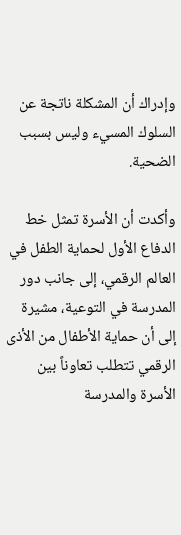وإدراك أن المشكلة ناتجة عن السلوك المسيء وليس بسبب الضحية.

وأكدت أن الأسرة تمثل خط الدفاع الأول لحماية الطفل في العالم الرقمي، إلى جانب دور المدرسة في التوعية، مشيرة إلى أن حماية الأطفال من الأذى الرقمي تتطلب تعاوناً بين الأسرة والمدرسة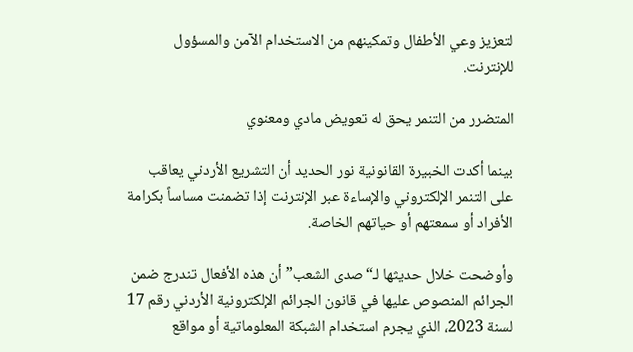لتعزيز وعي الأطفال وتمكينهم من الاستخدام الآمن والمسؤول للإنترنت.

المتضرر من التنمر يحق له تعويض مادي ومعنوي

بينما أكدت الخبيرة القانونية نور الحديد أن التشريع الأردني يعاقب على التنمر الإلكتروني والإساءة عبر الإنترنت إذا تضمنت مساساً بكرامة الأفراد أو سمعتهم أو حياتهم الخاصة.

وأوضحت خلال حديثها لـ“صدى الشعب” أن هذه الأفعال تندرج ضمن الجرائم المنصوص عليها في قانون الجرائم الإلكترونية الأردني رقم 17 لسنة 2023، الذي يجرم استخدام الشبكة المعلوماتية أو مواقع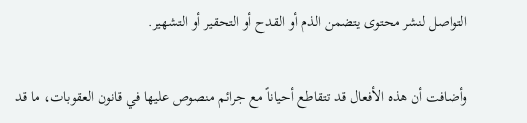التواصل لنشر محتوى يتضمن الذم أو القدح أو التحقير أو التشهير.

وأضافت أن هذه الأفعال قد تتقاطع أحياناً مع جرائم منصوص عليها في قانون العقوبات، ما قد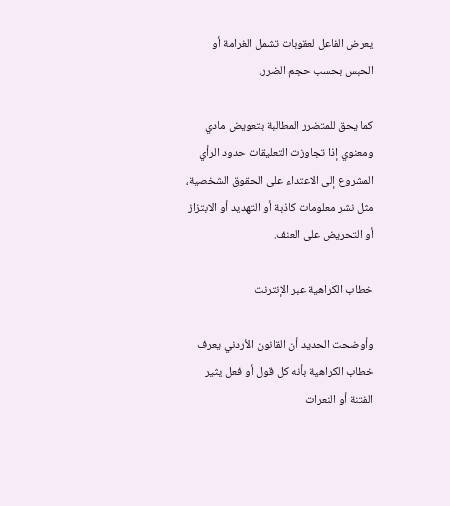يعرض الفاعل لعقوبات تشمل الغرامة أو الحبس بحسب حجم الضرر.

كما يحق للمتضرر المطالبة بتعويض مادي ومعنوي إذا تجاوزت التعليقات حدود الرأي المشروع إلى الاعتداء على الحقوق الشخصية، مثل نشر معلومات كاذبة أو التهديد أو الابتزاز أو التحريض على العنف.

خطاب الكراهية عبر الإنترنت

وأوضحت الحديد أن القانون الأردني يعرف خطاب الكراهية بأنه كل قول أو فعل يثير الفتنة أو النعرات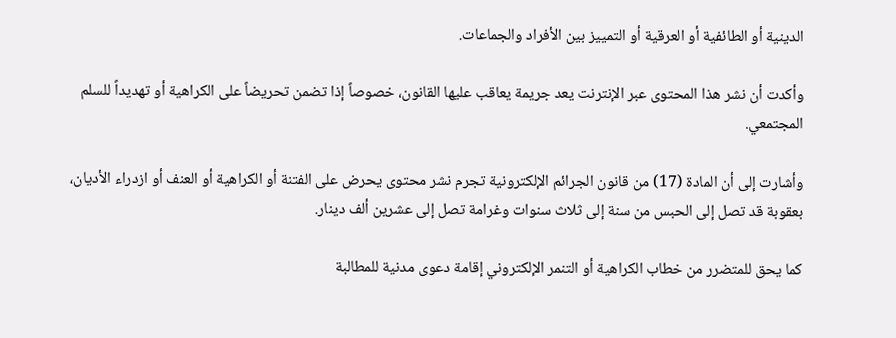الدينية أو الطائفية أو العرقية أو التمييز بين الأفراد والجماعات.

وأكدت أن نشر هذا المحتوى عبر الإنترنت يعد جريمة يعاقب عليها القانون، خصوصاً إذا تضمن تحريضاً على الكراهية أو تهديداً للسلم المجتمعي.

وأشارت إلى أن المادة (17) من قانون الجرائم الإلكترونية تجرم نشر محتوى يحرض على الفتنة أو الكراهية أو العنف أو ازدراء الأديان، بعقوبة قد تصل إلى الحبس من سنة إلى ثلاث سنوات وغرامة تصل إلى عشرين ألف دينار.

كما يحق للمتضرر من خطاب الكراهية أو التنمر الإلكتروني إقامة دعوى مدنية للمطالبة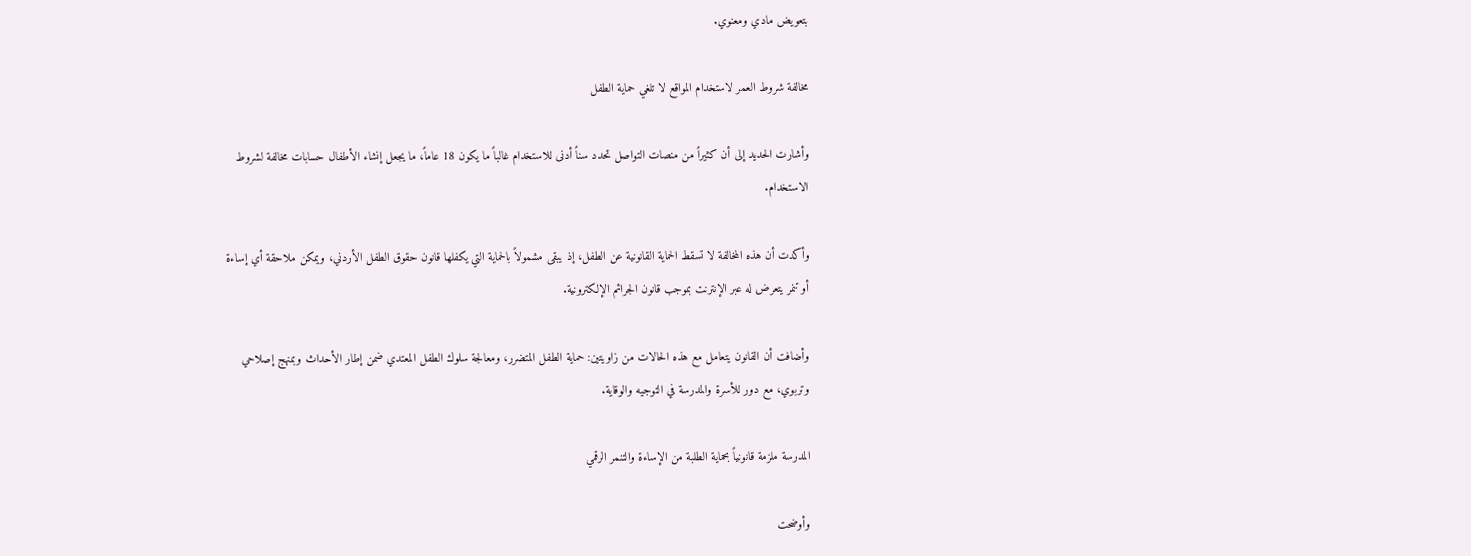بتعويض مادي ومعنوي.

مخالفة شروط العمر لاستخدام المواقع لا تلغي حماية الطفل

وأشارت الحديد إلى أن كثيراً من منصات التواصل تحدد سناً أدنى للاستخدام غالباً ما يكون 18 عاماً، ما يجعل إنشاء الأطفال حسابات مخالفة لشروط الاستخدام.

وأكدت أن هذه المخالفة لا تسقط الحماية القانونية عن الطفل، إذ يبقى مشمولاً بالحماية التي يكفلها قانون حقوق الطفل الأردني، ويمكن ملاحقة أي إساءة أو تنمر يتعرض له عبر الإنترنت بموجب قانون الجرائم الإلكترونية.

وأضافت أن القانون يتعامل مع هذه الحالات من زاويتين: حماية الطفل المتضرر، ومعالجة سلوك الطفل المعتدي ضمن إطار الأحداث وبمنهج إصلاحي وتربوي، مع دور للأسرة والمدرسة في التوجيه والوقاية.

المدرسة ملزمة قانونياً بحماية الطلبة من الإساءة والتنمر الرقمي

وأوضحت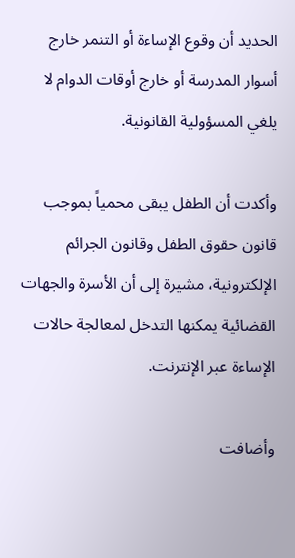الحديد أن وقوع الإساءة أو التنمر خارج أسوار المدرسة أو خارج أوقات الدوام لا يلغي المسؤولية القانونية.

وأكدت أن الطفل يبقى محمياً بموجب قانون حقوق الطفل وقانون الجرائم الإلكترونية، مشيرة إلى أن الأسرة والجهات القضائية يمكنها التدخل لمعالجة حالات الإساءة عبر الإنترنت.

وأضافت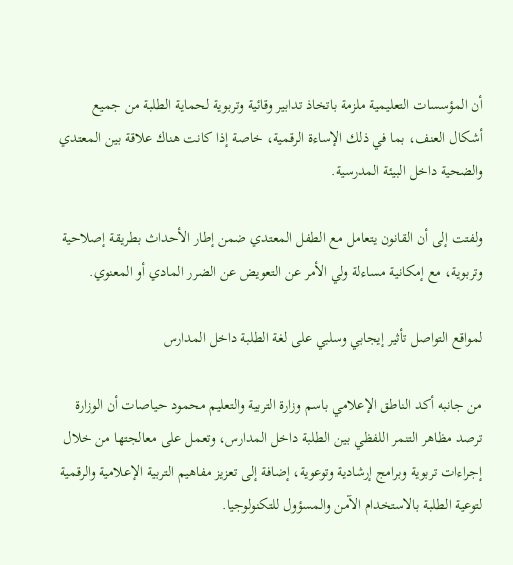أن المؤسسات التعليمية ملزمة باتخاذ تدابير وقائية وتربوية لحماية الطلبة من جميع أشكال العنف، بما في ذلك الإساءة الرقمية، خاصة إذا كانت هناك علاقة بين المعتدي والضحية داخل البيئة المدرسية.

ولفتت إلى أن القانون يتعامل مع الطفل المعتدي ضمن إطار الأحداث بطريقة إصلاحية وتربوية، مع إمكانية مساءلة ولي الأمر عن التعويض عن الضرر المادي أو المعنوي.

لمواقع التواصل تأثير إيجابي وسلبي على لغة الطلبة داخل المدارس

من جانبه أكد الناطق الإعلامي باسم وزارة التربية والتعليم محمود حياصات أن الوزارة ترصد مظاهر التنمر اللفظي بين الطلبة داخل المدارس، وتعمل على معالجتها من خلال إجراءات تربوية وبرامج إرشادية وتوعوية، إضافة إلى تعزيز مفاهيم التربية الإعلامية والرقمية لتوعية الطلبة بالاستخدام الآمن والمسؤول للتكنولوجيا.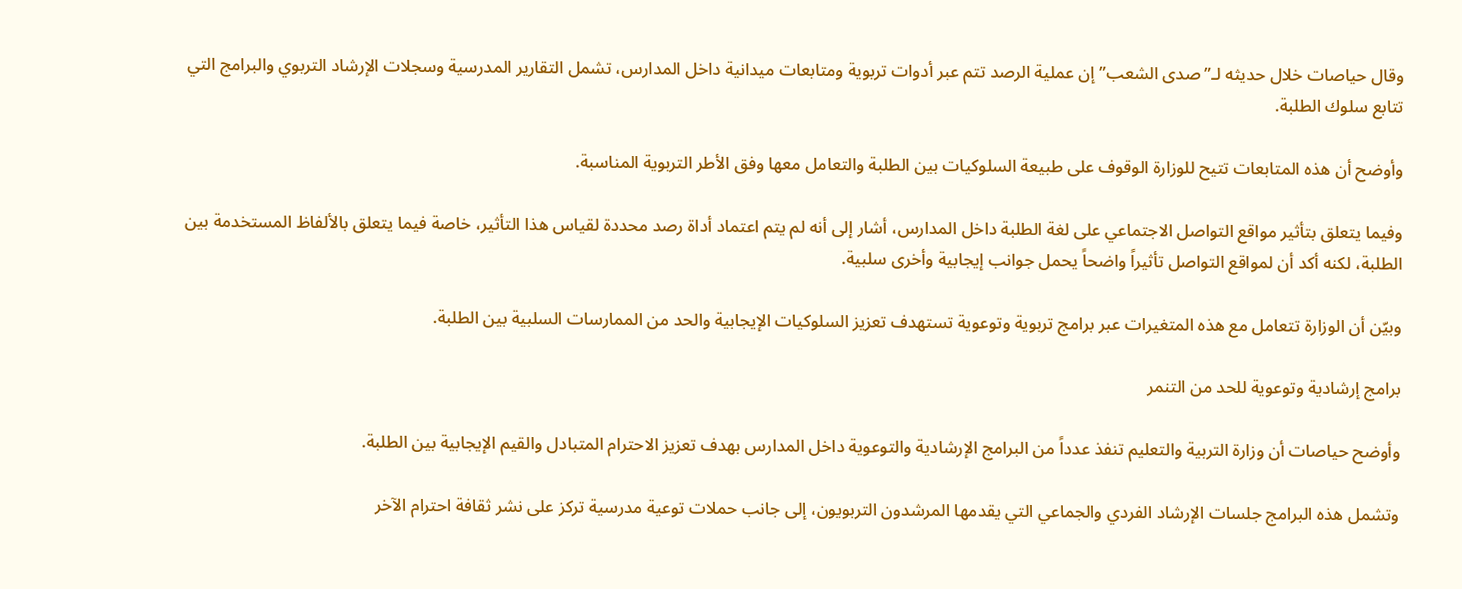وقال حياصات خلال حديثه لـ”صدى الشعب” إن عملية الرصد تتم عبر أدوات تربوية ومتابعات ميدانية داخل المدارس، تشمل التقارير المدرسية وسجلات الإرشاد التربوي والبرامج التي تتابع سلوك الطلبة.

وأوضح أن هذه المتابعات تتيح للوزارة الوقوف على طبيعة السلوكيات بين الطلبة والتعامل معها وفق الأطر التربوية المناسبة.

وفيما يتعلق بتأثير مواقع التواصل الاجتماعي على لغة الطلبة داخل المدارس، أشار إلى أنه لم يتم اعتماد أداة رصد محددة لقياس هذا التأثير، خاصة فيما يتعلق بالألفاظ المستخدمة بين الطلبة، لكنه أكد أن لمواقع التواصل تأثيراً واضحاً يحمل جوانب إيجابية وأخرى سلبية.

وبيّن أن الوزارة تتعامل مع هذه المتغيرات عبر برامج تربوية وتوعوية تستهدف تعزيز السلوكيات الإيجابية والحد من الممارسات السلبية بين الطلبة.

برامج إرشادية وتوعوية للحد من التنمر

وأوضح حياصات أن وزارة التربية والتعليم تنفذ عدداً من البرامج الإرشادية والتوعوية داخل المدارس بهدف تعزيز الاحترام المتبادل والقيم الإيجابية بين الطلبة.

وتشمل هذه البرامج جلسات الإرشاد الفردي والجماعي التي يقدمها المرشدون التربويون، إلى جانب حملات توعية مدرسية تركز على نشر ثقافة احترام الآخر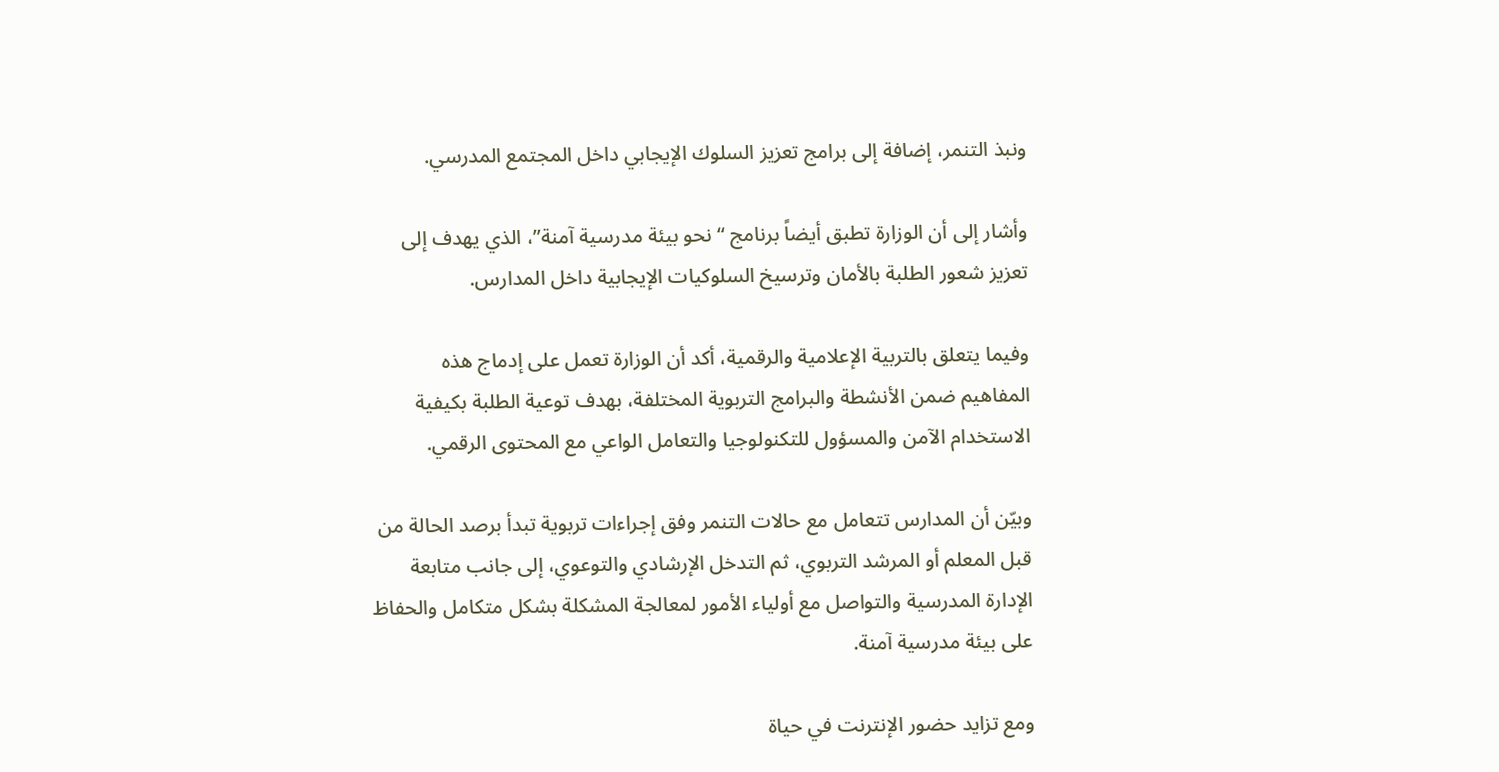ونبذ التنمر، إضافة إلى برامج تعزيز السلوك الإيجابي داخل المجتمع المدرسي.

وأشار إلى أن الوزارة تطبق أيضاً برنامج “نحو بيئة مدرسية آمنة”، الذي يهدف إلى تعزيز شعور الطلبة بالأمان وترسيخ السلوكيات الإيجابية داخل المدارس.

وفيما يتعلق بالتربية الإعلامية والرقمية، أكد أن الوزارة تعمل على إدماج هذه المفاهيم ضمن الأنشطة والبرامج التربوية المختلفة، بهدف توعية الطلبة بكيفية الاستخدام الآمن والمسؤول للتكنولوجيا والتعامل الواعي مع المحتوى الرقمي.

وبيّن أن المدارس تتعامل مع حالات التنمر وفق إجراءات تربوية تبدأ برصد الحالة من قبل المعلم أو المرشد التربوي، ثم التدخل الإرشادي والتوعوي، إلى جانب متابعة الإدارة المدرسية والتواصل مع أولياء الأمور لمعالجة المشكلة بشكل متكامل والحفاظ على بيئة مدرسية آمنة.

ومع تزايد حضور الإنترنت في حياة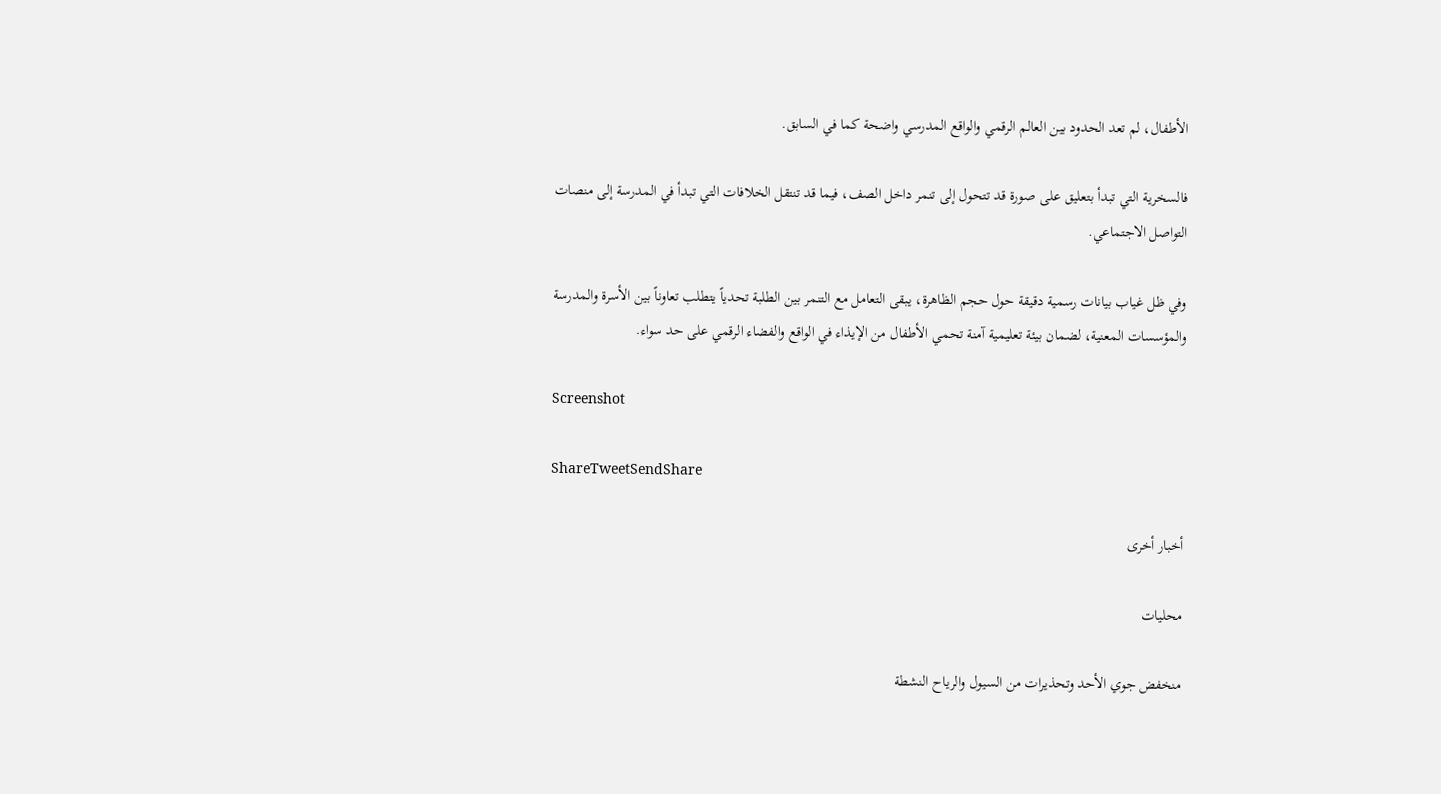الأطفال، لم تعد الحدود بين العالم الرقمي والواقع المدرسي واضحة كما في السابق.

فالسخرية التي تبدأ بتعليق على صورة قد تتحول إلى تنمر داخل الصف، فيما قد تنتقل الخلافات التي تبدأ في المدرسة إلى منصات التواصل الاجتماعي.

وفي ظل غياب بيانات رسمية دقيقة حول حجم الظاهرة، يبقى التعامل مع التنمر بين الطلبة تحدياً يتطلب تعاوناً بين الأسرة والمدرسة والمؤسسات المعنية، لضمان بيئة تعليمية آمنة تحمي الأطفال من الإيذاء في الواقع والفضاء الرقمي على حد سواء.

Screenshot

ShareTweetSendShare

أخبار أخرى

محليات

منخفض جوي الأحد وتحذيرات من السيول والرياح النشطة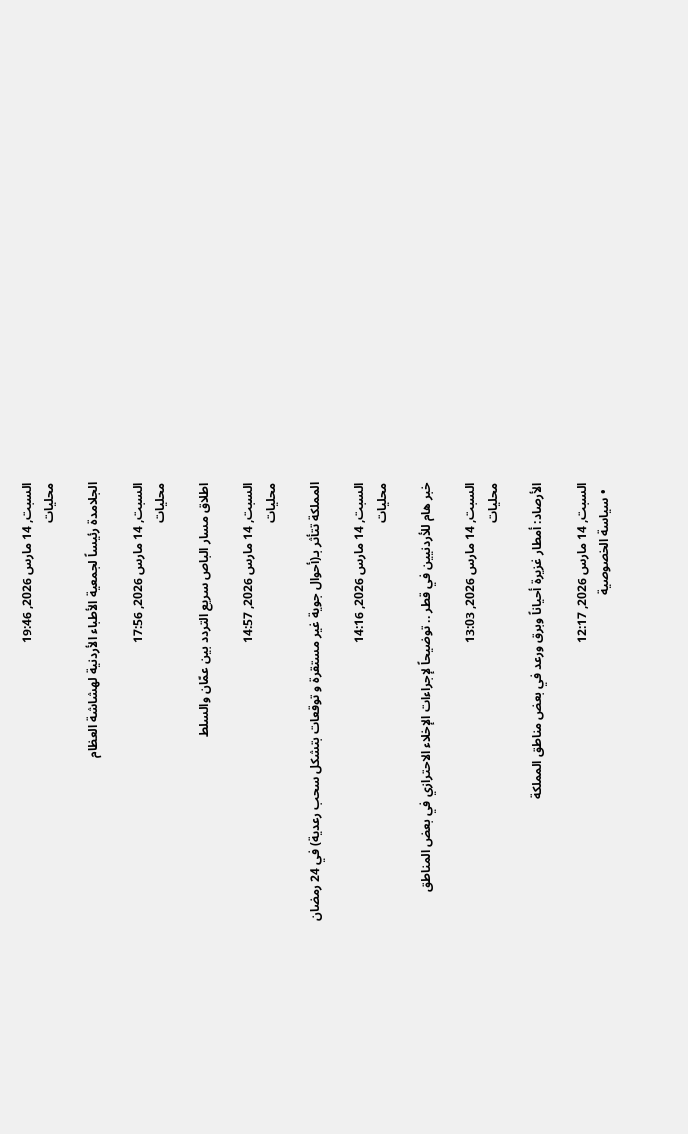السبت, 14 مارس 2026, 19:46
محليات

الجلامدة رئيساً لجمعية الأطباء الأردنية لهشاشة العظام

السبت, 14 مارس 2026, 17:56
محليات

اطلاق مسار الباص سريع التردد بين عمّان والسلط

السبت, 14 مارس 2026, 14:57
محليات

المملكة تتأثر بـ(أحوال جوية غير مستقرة و توقعات بتشكل سحب رعدية) في 24 رمضان

السبت, 14 مارس 2026, 14:16
محليات

خبر هام للأردنيين في قطر .. توضيحاً لإجراءات الإخلاء الاحترازي في بعض المناطق

السبت, 14 مارس 2026, 13:03
محليات

الأرصاد: أمطار غزيرة أحياناً وبرق ورعد في بعض مناطق المملكة

السبت, 14 مارس 2026, 12:17
  • سياسة الخصوصية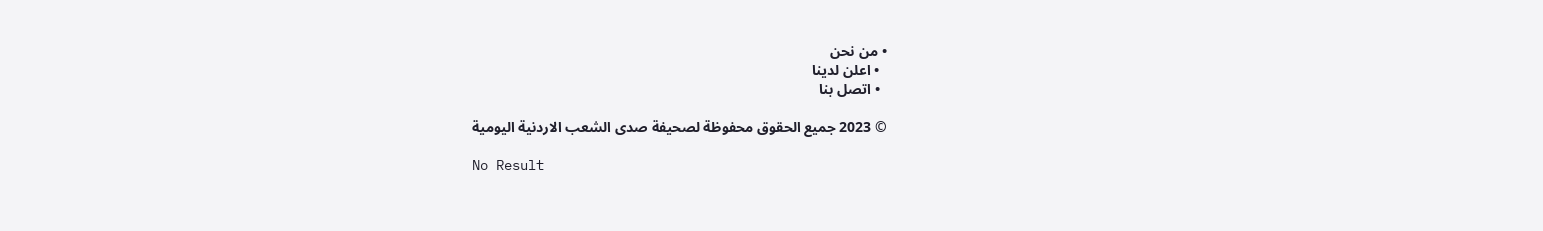• من نحن
  • اعلن لدينا
  • اتصل بنا

© 2023 جميع الحقوق محفوظة لصحيفة صدى الشعب الاردنية اليومية

No Result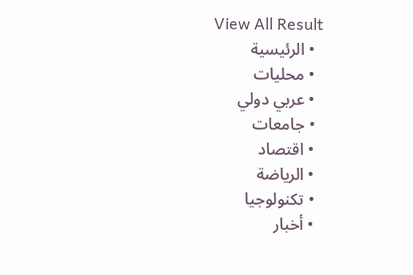View All Result
  • الرئيسية
  • محليات
  • عربي دولي
  • جامعات
  • اقتصاد
  • الرياضة
  • تكنولوجيا
  • أخبار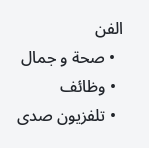الفن
  • صحة و جمال
  • وظائف
  • تلفزيون صدى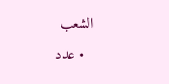الشعب
  • عدد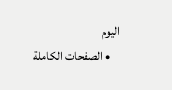اليوم
    • الصفحات الكاملة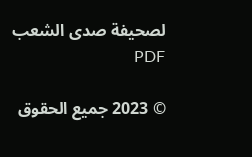لصحيفة صدى الشعب PDF

© 2023 جميع الحقوق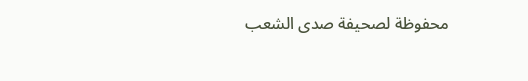محفوظة لصحيفة صدى الشعب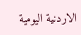الاردنية اليومية